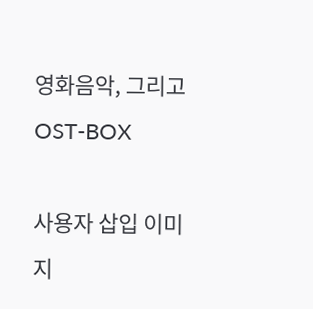영화음악, 그리고 OST-BOX

사용자 삽입 이미지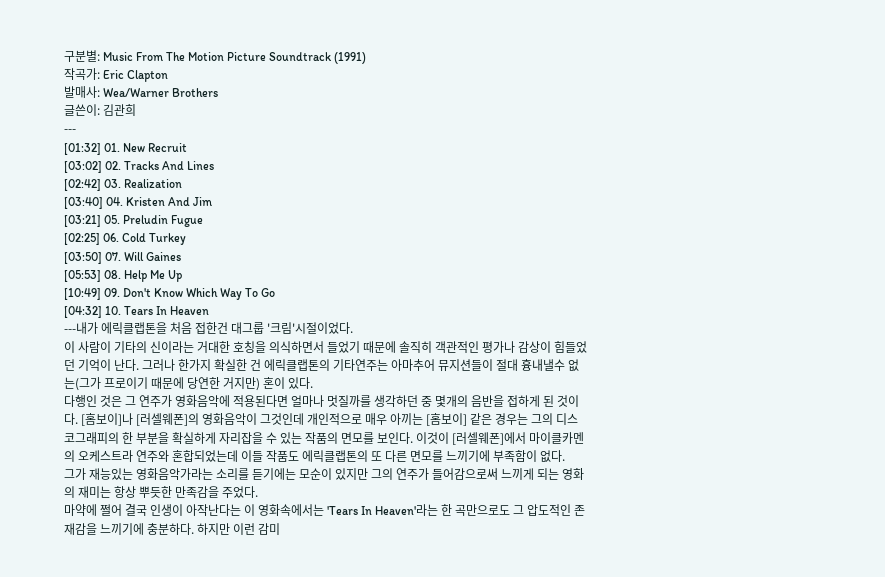구분별: Music From The Motion Picture Soundtrack (1991)
작곡가: Eric Clapton
발매사: Wea/Warner Brothers
글쓴이: 김관희
---
[01:32] 01. New Recruit
[03:02] 02. Tracks And Lines
[02:42] 03. Realization
[03:40] 04. Kristen And Jim
[03:21] 05. Preludin Fugue
[02:25] 06. Cold Turkey
[03:50] 07. Will Gaines
[05:53] 08. Help Me Up
[10:49] 09. Don't Know Which Way To Go
[04:32] 10. Tears In Heaven
---내가 에릭클랩톤을 처음 접한건 대그룹 '크림'시절이었다.
이 사람이 기타의 신이라는 거대한 호칭을 의식하면서 들었기 때문에 솔직히 객관적인 평가나 감상이 힘들었던 기억이 난다. 그러나 한가지 확실한 건 에릭클랩톤의 기타연주는 아마추어 뮤지션들이 절대 흉내낼수 없는(그가 프로이기 때문에 당연한 거지만) 혼이 있다.
다행인 것은 그 연주가 영화음악에 적용된다면 얼마나 멋질까를 생각하던 중 몇개의 음반을 접하게 된 것이다. [홈보이]나 [러셀웨폰]의 영화음악이 그것인데 개인적으로 매우 아끼는 [홈보이] 같은 경우는 그의 디스코그래피의 한 부분을 확실하게 자리잡을 수 있는 작품의 면모를 보인다. 이것이 [러셀웨폰]에서 마이클카멘의 오케스트라 연주와 혼합되었는데 이들 작품도 에릭클랩톤의 또 다른 면모를 느끼기에 부족함이 없다.
그가 재능있는 영화음악가라는 소리를 듣기에는 모순이 있지만 그의 연주가 들어감으로써 느끼게 되는 영화의 재미는 항상 뿌듯한 만족감을 주었다.
마약에 쩔어 결국 인생이 아작난다는 이 영화속에서는 'Tears In Heaven'라는 한 곡만으로도 그 압도적인 존재감을 느끼기에 충분하다. 하지만 이런 감미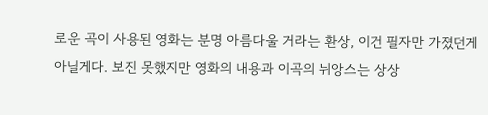로운 곡이 사용된 영화는 분명 아름다울 거라는 환상, 이건 필자만 가졌던게 아닐게다. 보진 못했지만 영화의 내용과 이곡의 뉘앙스는 상상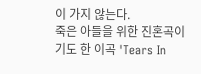이 가지 않는다.
죽은 아들을 위한 진혼곡이기도 한 이곡 'Tears In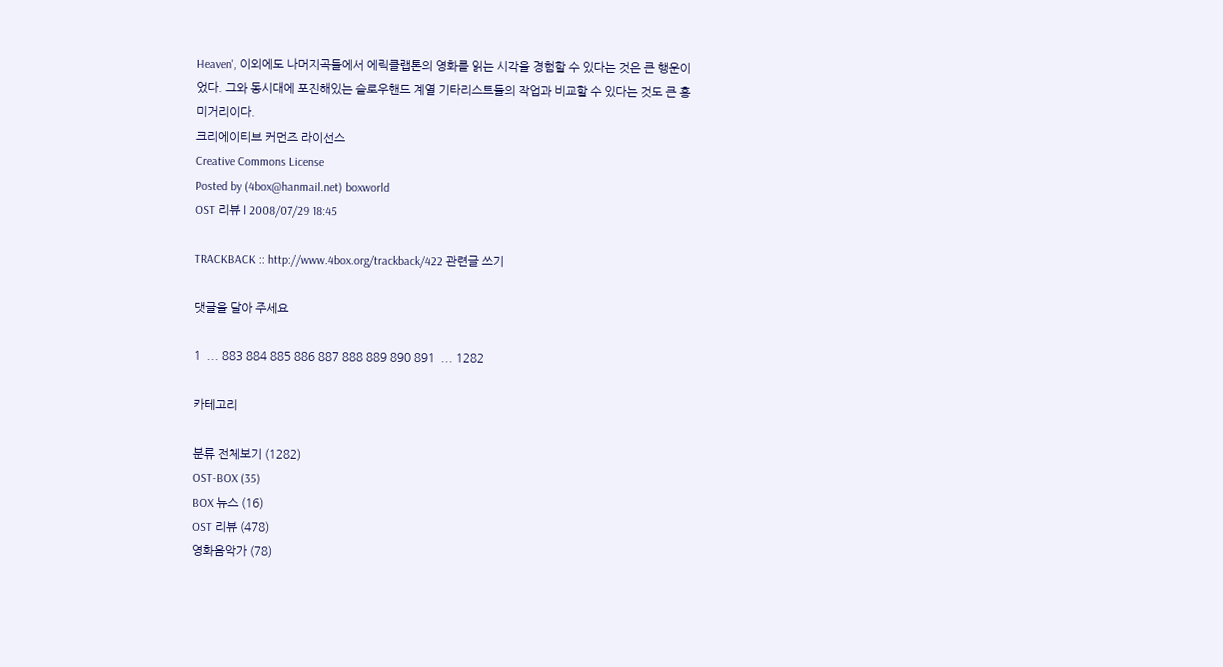Heaven', 이외에도 나머지곡들에서 에릭클랩톤의 영화를 읽는 시각을 경험할 수 있다는 것은 큰 행운이었다. 그와 동시대에 포진해있는 슬로우핸드 계열 기타리스트들의 작업과 비교할 수 있다는 것도 큰 흥미거리이다.
크리에이티브 커먼즈 라이선스
Creative Commons License
Posted by (4box@hanmail.net) boxworld
OST 리뷰 l 2008/07/29 18:45

TRACKBACK :: http://www.4box.org/trackback/422 관련글 쓰기

댓글을 달아 주세요

1  ... 883 884 885 886 887 888 889 890 891  ... 1282

카테고리

분류 전체보기 (1282)
OST-BOX (35)
BOX 뉴스 (16)
OST 리뷰 (478)
영화음악가 (78)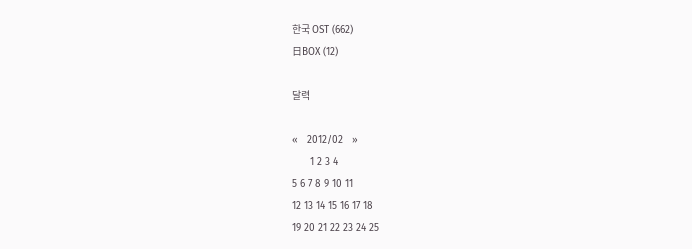한국 OST (662)
日BOX (12)

달력

«   2012/02   »
      1 2 3 4
5 6 7 8 9 10 11
12 13 14 15 16 17 18
19 20 21 22 23 24 25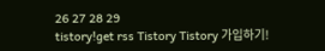26 27 28 29
tistory!get rss Tistory Tistory 가입하기!